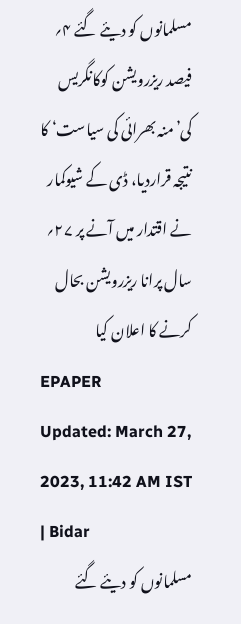مسلمانوں کو دیئے گئے ۴؍ فیصد ریزرویشن کوکانگریس کی’منہ بھرائی کی سیاست‘ کا نتیجہ قراردیا، ڈی کے شیوکمار نے اقتدار میں آنے پر ۲۷؍ سال پرانا ریزرویشن بحال کرنے کا اعلان کیا
EPAPER
Updated: March 27, 2023, 11:42 AM IST | Bidar
مسلمانوں کو دیئے گئے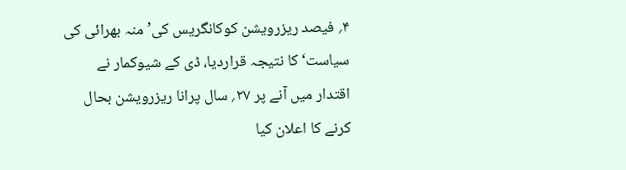۴؍ فیصد ریزرویشن کوکانگریس کی’منہ بھرائی کی سیاست‘ کا نتیجہ قراردیا، ڈی کے شیوکمار نے اقتدار میں آنے پر ۲۷؍ سال پرانا ریزرویشن بحال کرنے کا اعلان کیا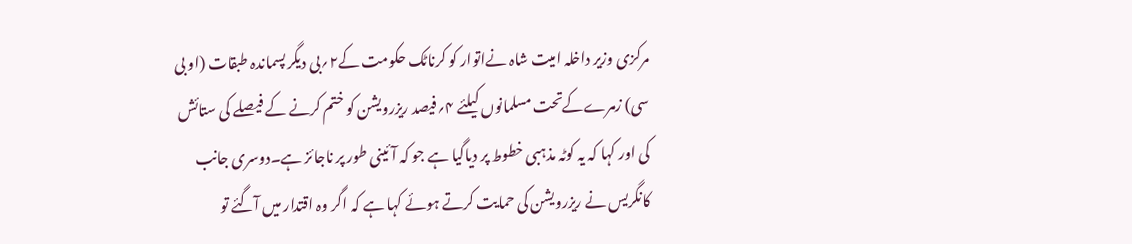مرکزی وزیر داخلہ امیت شاہ نےاتوار کو کرناٹک حکومت کے۲؍بی دیگر پسماندہ طبقات (او بی سی) زمرےکےتحت مسلمانوں کیلئے ۴؍فیصد ریزرویشن کو ختم کرنے کے فیصلے کی ستائش کی اور کہا کہ یہ کوٹہ مذہبی خطوط پر دیاگیا ہے جو کہ آئینی طور پر ناجائز ہے۔دوسری جانب کانگریس نے ریزرویشن کی حمایت کرتے ہوئے کہا ہے کہ اگر وہ اقتدار میں آگئے تو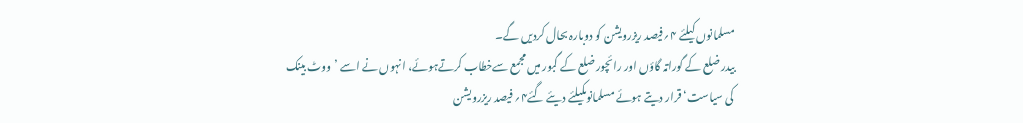مسلمانوں کیلئے ۴؍فیصد ریزرویشن کو دوبارہ بحال کردیں گے۔
بیدر ضلع کے گوراتہ گاؤں اور رائچور ضلع کے گبور میں مجمع سےخطاب کرتےہوئے، انہوں نے اسے ’ ووٹ بینک کی سیاست‘ قرار دیتے ہوئے مسلمانوںکیلئے دیئے گئے۴؍ فیصد ریزرویشن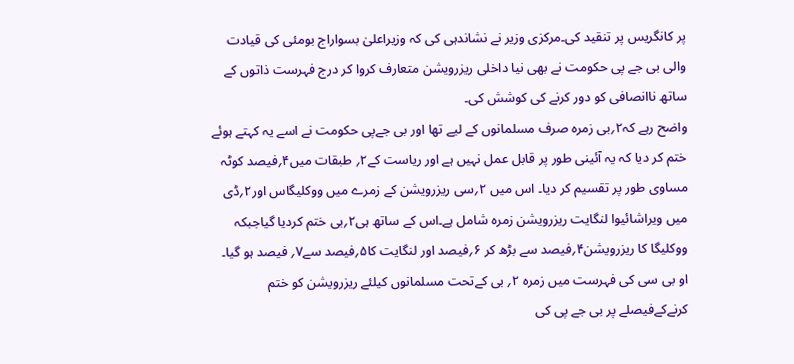پر کانگریس پر تنقید کی۔مرکزی وزیر نے نشاندہی کی کہ وزیراعلیٰ بسواراج بومئی کی قیادت والی بی جے پی حکومت نے بھی نیا داخلی ریزرویشن متعارف کروا کر درج فہرست ذاتوں کے ساتھ ناانصافی کو دور کرنے کی کوشش کی۔
واضح رہے کہ۲؍بی زمرہ صرف مسلمانوں کے لیے تھا اور بی جےپی حکومت نے اسے یہ کہتے ہوئے ختم کر دیا کہ یہ آئینی طور پر قابل عمل نہیں ہے اور ریاست کے۲؍ طبقات میں۴؍فیصد کوٹہ مساوی طور پر تقسیم کر دیا۔ اس میں ۲؍سی ریزرویشن کے زمرے میں ووکلیگاس اور۲؍ڈی میں ویراشائیوا لنگایت ریزرویشن زمرہ شامل ہے۔اس کے ساتھ ہی۲؍بی ختم کردیا گیاجبکہ ووکلیگا کا ریزرویشن۴؍فیصد سے بڑھ کر ۶؍فیصد اور لنگایت کا۵؍فیصد سے۷؍ فیصد ہو گیا۔
او بی سی کی فہرست میں زمرہ ۲؍ بی کےتحت مسلمانوں کیلئے ریزرویشن کو ختم کرنےکےفیصلے پر بی جے پی کی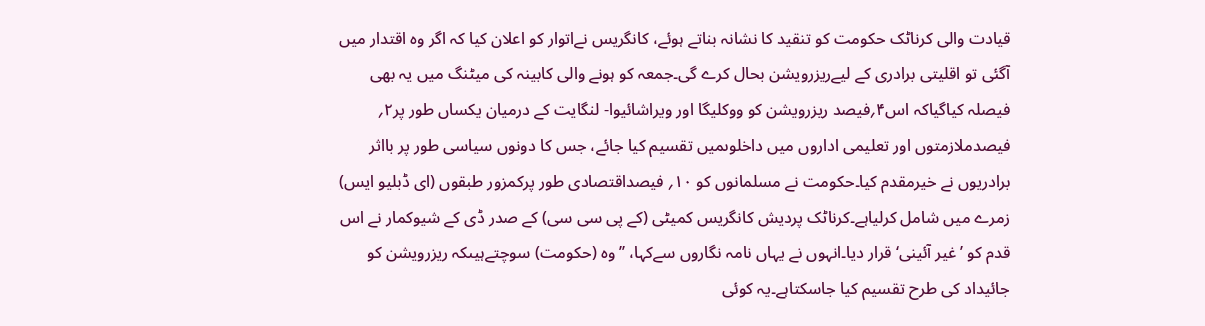قیادت والی کرناٹک حکومت کو تنقید کا نشانہ بناتے ہوئے، کانگریس نےاتوار کو اعلان کیا کہ اگر وہ اقتدار میں آگئی تو اقلیتی برادری کے لیےریزرویشن بحال کرے گی۔جمعہ کو ہونے والی کابینہ کی میٹنگ میں یہ بھی فیصلہ کیاگیاکہ اس۴؍فیصد ریزرویشن کو ووکلیگا اور ویراشائیوا- لنگایت کے درمیان یکساں طور پر۲؍ فیصدملازمتوں اور تعلیمی اداروں میں داخلوںمیں تقسیم کیا جائے، جس کا دونوں سیاسی طور پر بااثر برادریوں نے خیرمقدم کیا۔حکومت نے مسلمانوں کو ۱۰؍ فیصداقتصادی طور پرکمزور طبقوں (ای ڈبلیو ایس) زمرے میں شامل کرلیاہے۔کرناٹک پردیش کانگریس کمیٹی (کے پی سی سی) کے صدر ڈی کے شیوکمار نے اس قدم کو ’غیر آئینی‘ قرار دیا۔انہوں نے یہاں نامہ نگاروں سےکہا، ’’وہ (حکومت) سوچتےہیںکہ ریزرویشن کو جائیداد کی طرح تقسیم کیا جاسکتاہے۔یہ کوئی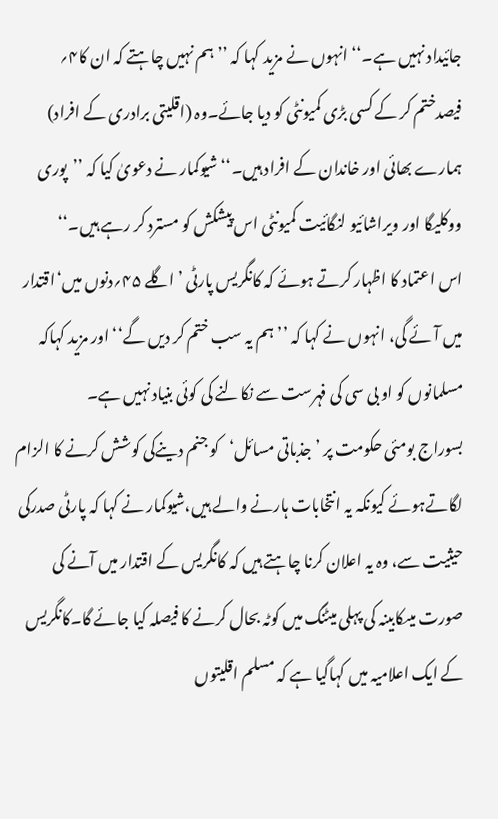جائیداد نہیں ہے۔‘‘ انہوں نے مزید کہا کہ ’’ہم نہیں چاہتے کہ ان کا۴؍ فیصدختم کر کے کسی بڑی کمیونٹی کو دیا جائے۔وہ (اقلیتی برادری کے افراد) ہمارے بھائی اور خاندان کے افراد ہیں۔‘‘شیوکمار نے دعویٰ کیا کہ ’’پوری ووکلیگا اور ویراشائیو لنگائیت کمیونٹی اس پیشکش کو مسترد کر رہے ہیں۔‘‘
اس اعتماد کا اظہار کرتے ہوئے کہ کانگریس پارٹی ’اگلے ۴۵؍دنوں میں‘اقتدار میں آئے گی، انہوں نے کہا کہ ’’ہم یہ سب ختم کر دیں گے‘‘ اور مزید کہاکہ مسلمانوں کو او بی سی کی فہرست سے نکالنے کی کوئی بنیاد نہیں ہے۔
بسوراج بومئی حکومت پر ’جذباتی مسائل‘کو جنم دینےکی کوشش کرنے کا الزام لگاتےہوئے کیونکہ یہ انتخابات ہارنے والے ہیں،شیوکمار نے کہا کہ پارٹی صدرکی حیثیت سے، وہ یہ اعلان کرنا چاہتے ہیں کہ کانگریس کے اقتدار میں آنے کی صورت میںکابینہ کی پہلی میٹنگ میں کوٹہ بحال کرنے کا فیصلہ کیا جائے گا۔کانگریس کے ایک اعلامیہ میں کہاگیا ہے کہ مسلم اقلیتوں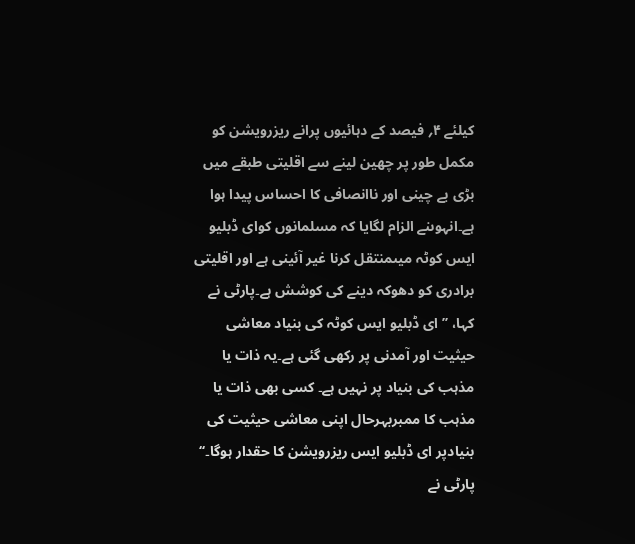کیلئے ۴؍ فیصد کے دہائیوں پرانے ریزرویشن کو مکمل طور پر چھین لینے سے اقلیتی طبقے میں بڑی بے چینی اور ناانصافی کا احساس پیدا ہوا ہے۔انہوںنے الزام لگایا کہ مسلمانوں کوای ڈبلیو ایس کوٹہ میںمنتقل کرنا غیر آئینی ہے اور اقلیتی برادری کو دھوکہ دینے کی کوشش ہے۔پارٹی نے کہا، ’’ای ڈبلیو ایس کوٹہ کی بنیاد معاشی حیثیت اور آمدنی پر رکھی گئی ہے۔یہ ذات یا مذہب کی بنیاد پر نہیں ہے۔ کسی بھی ذات یا مذہب کا ممبربہرحال اپنی معاشی حیثیت کی بنیادپر ای ڈبلیو ایس ریزرویشن کا حقدار ہوگا۔‘‘ پارٹی نے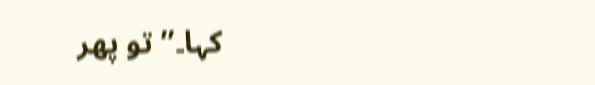کہا۔’’تو پھر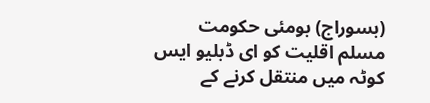(بسوراج) بومئی حکومت مسلم اقلیت کو ای ڈبلیو ایس کوٹہ میں منتقل کرنے کے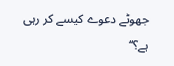جھوٹے دعوے کیسے کر رہی ہے؟‘‘